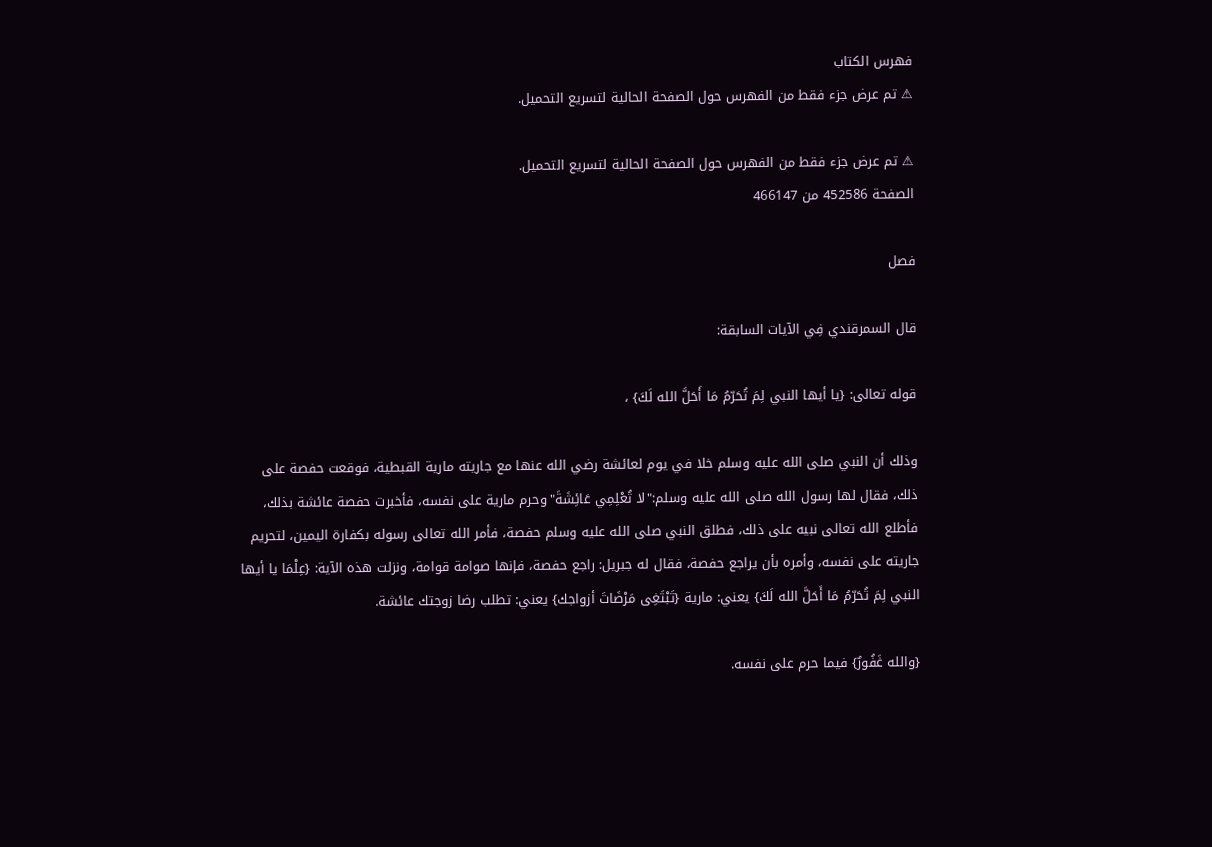فهرس الكتاب
⚠ تم عرض جزء فقط من الفهرس حول الصفحة الحالية لتسريع التحميل.

⚠ تم عرض جزء فقط من الفهرس حول الصفحة الحالية لتسريع التحميل.
الصفحة 452586 من 466147

فصل

قال السمرقندي فِي الآيات السابقة:

قوله تعالى: {يا أيها النبي لِمَ تُحَرّمُ مَا أَحَلَّ الله لَكَ} ،

وذلك أن النبي صلى الله عليه وسلم خلا في يوم لعائشة رضي الله عنها مع جاريته مارية القبطية، فوقعت حفصة على ذلك، فقال لها رسول الله صلى الله عليه وسلم:"لا تُعْلِمِي عَائِشَةَ"وحرم مارية على نفسه، فأخبرت حفصة عائشة بذلك، فأطلع الله تعالى نبيه على ذلك، فطلق النبي صلى الله عليه وسلم حفصة، فأمر الله تعالى رسوله بكفارة اليمين، لتحريم جاريته على نفسه، وأمره بأن يراجع حفصة، فقال له جبريل: راجع حفصة، فإنها صوامة قوامة، ونزلت هذه الآية: {عِلْمَا يا أيها النبي لِمَ تُحَرّمُ مَا أَحَلَّ الله لَكَ} يعني: مارية {تَبْتَغِى مَرْضَاتَ أزواجك} يعني: تطلب رضا زوجتك عائشة.

{والله غَفُورٌ} فيما حرم على نفسه.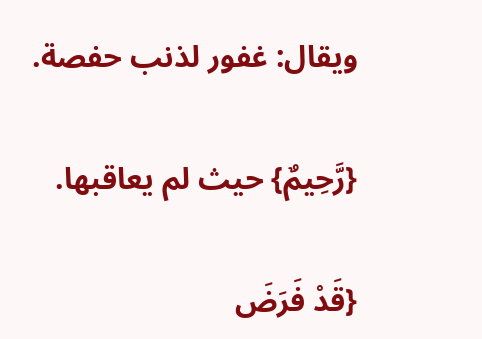ويقال: غفور لذنب حفصة.

{رَّحِيمٌ} حيث لم يعاقبها.

{قَدْ فَرَضَ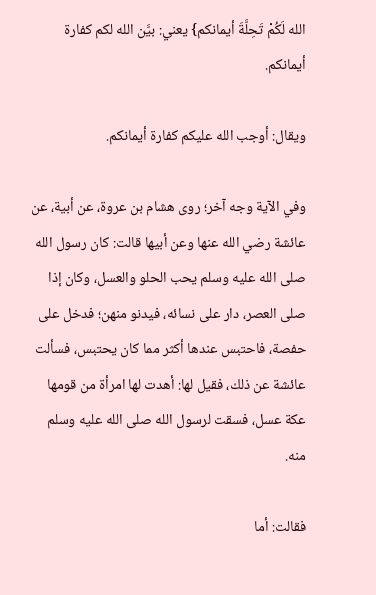الله لَكُمْ تَحِلَّةَ أيمانكم} يعني: بيَّن الله لكم كفارة أيمانكم.

ويقال: أوجب الله عليكم كفارة أيمانكم.

وفي الآية وجه آخر؛ روى هشام بن عروة، عن أبية، عن عائشة رضي الله عنها وعن أبيها قالت: كان رسول الله صلى الله عليه وسلم يحب الحلو والعسل، وكان إذا صلى العصر، دار على نسائه، فيدنو منهن؛ فدخل على حفصة، فاحتبس عندها أكثر مما كان يحتبس، فسألت عائشة عن ذلك، فقيل لها: أهدت لها امرأة من قومها عكة عسل، فسقت لرسول الله صلى الله عليه وسلم منه.

فقالت: أما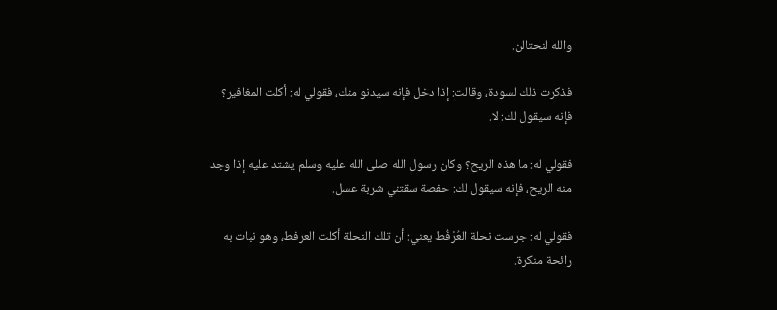والله لنحتالن.

فذكرت ذلك لسودة، وقالت: إذا دخل فإنه سيدنو منك، فقولي له: أكلت المغافير؟ فإنه سيقول لك: لا.

فقولي له: ما هذه الريح؟ وكان رسول الله صلى الله عليه وسلم يشتد عليه إذا وجد منه الريح، فإنه سيقول لك: حفصة سقتني شربة عسل.

فقولي له: جرست نحلة العُرْفُط يعني: أن تلك النحلة أكلت العرفط، وهو نبات به رائحة منكرة.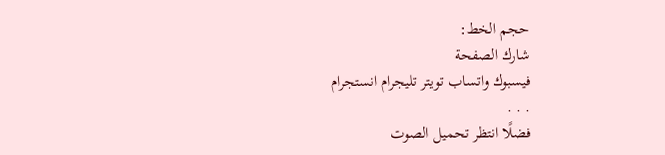حجم الخط:
شارك الصفحة
فيسبوك واتساب تويتر تليجرام انستجرام
. . .
فضلًا انتظر تحميل الصوت